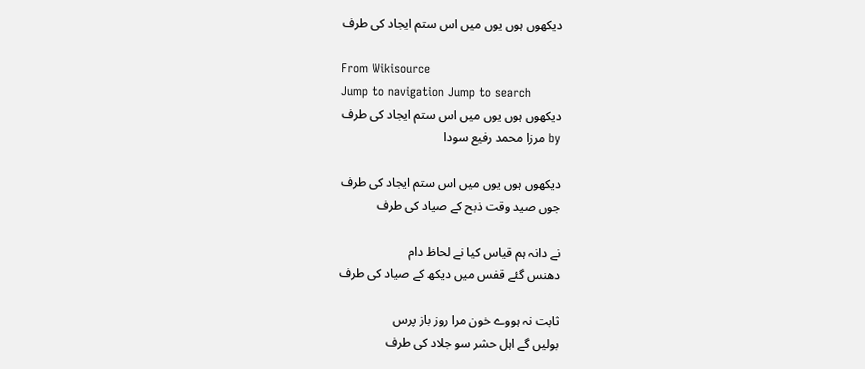دیکھوں ہوں یوں میں اس ستم ایجاد کی طرف

From Wikisource
Jump to navigation Jump to search
دیکھوں ہوں یوں میں اس ستم ایجاد کی طرف
by مرزا محمد رفیع سودا

دیکھوں ہوں یوں میں اس ستم ایجاد کی طرف
جوں صید وقت ذبح کے صیاد کی طرف

نے دانہ ہم قیاس کیا نے لحاظ دام
دھنس گئے قفس میں دیکھ کے صیاد کی طرف

ثابت نہ ہووے خون مرا روز باز پرس
بولیں گے اہل حشر سو جلاد کی طرف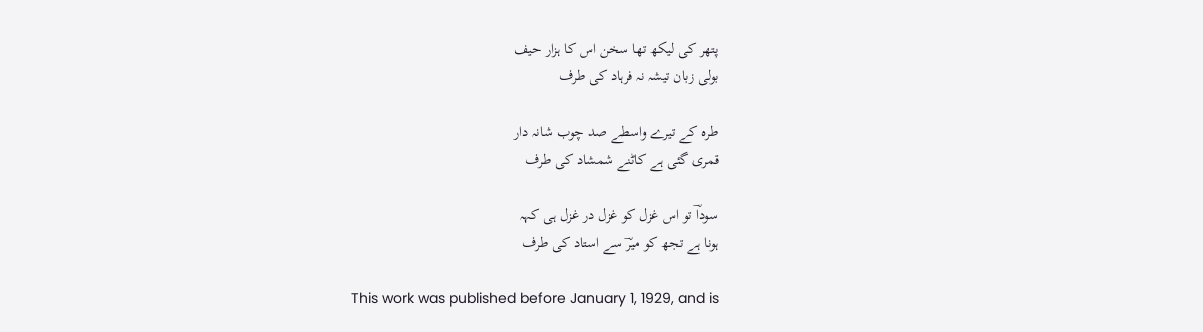پتھر کی لیکھ تھا سخن اس کا ہزار حیف
بولی زبان تیشہ نہ فرہاد کی طرف

طرہ کے تیرے واسطے صد چوب شانہ دار
قمری گئی ہے کاٹنے شمشاد کی طرف

سوداؔ تو اس غزل کو غزل در غزل ہی کہہ
ہونا ہے تجھ کو میرؔ سے استاد کی طرف

This work was published before January 1, 1929, and is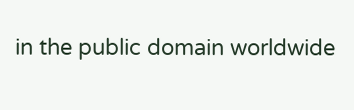in the public domain worldwide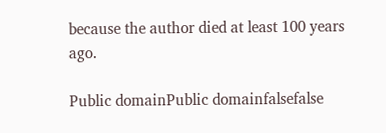because the author died at least 100 years ago.

Public domainPublic domainfalsefalse